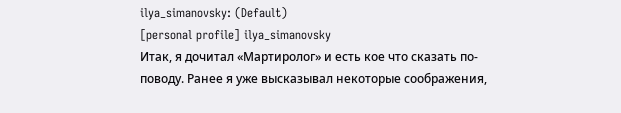ilya_simanovsky: (Default)
[personal profile] ilya_simanovsky
Итак, я дочитал «Мартиролог» и есть кое что сказать по-поводу. Ранее я уже высказывал некоторые соображения,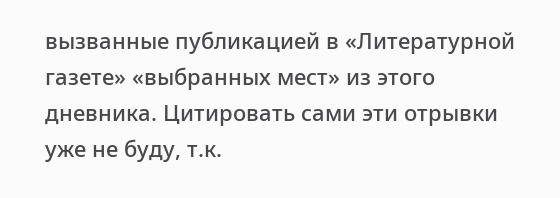вызванные публикацией в «Литературной газете» «выбранных мест» из этого дневника. Цитировать сами эти отрывки уже не буду, т.к.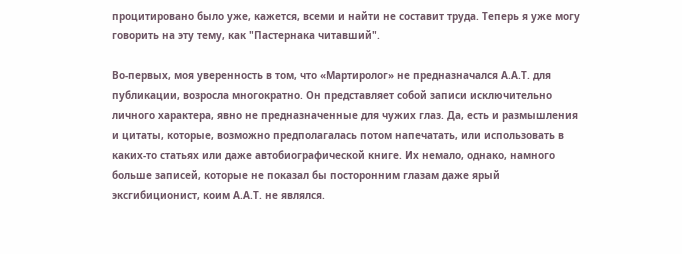процитировано было уже, кажется, всеми и найти не составит труда. Теперь я уже могу говорить на эту тему, как "Пастернака читавший".

Во-первых, моя уверенность в том, что «Мартиролог» не предназначался А.А.Т. для публикации, возросла многократно. Он представляет собой записи исключительно личного характера, явно не предназначенные для чужих глаз. Да, есть и размышления и цитаты, которые, возможно предполагалась потом напечатать, или использовать в каких-то статьях или даже автобиографической книге. Их немало, однако, намного больше записей, которые не показал бы посторонним глазам даже ярый эксгибиционист, коим А.А.Т. не являлся.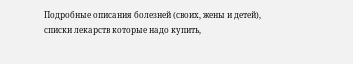Подробные описания болезней (своих, жены и детей), списки лекарств которые надо купить,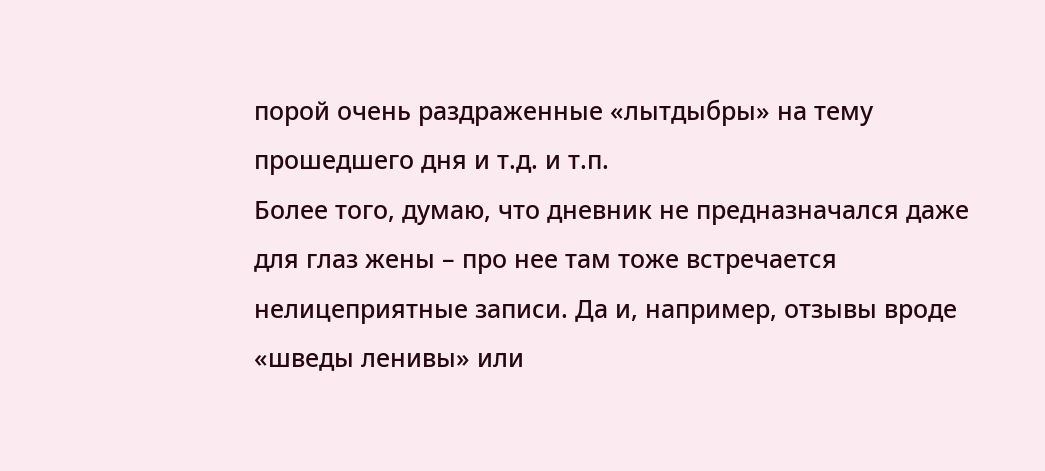порой очень раздраженные «лытдыбры» на тему прошедшего дня и т.д. и т.п.
Более того, думаю, что дневник не предназначался даже для глаз жены – про нее там тоже встречается нелицеприятные записи. Да и, например, отзывы вроде «шведы ленивы» или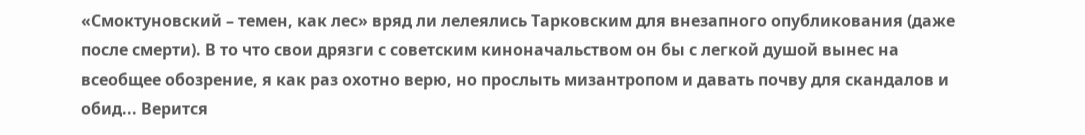«Смоктуновский – темен, как лес» вряд ли лелеялись Тарковским для внезапного опубликования (даже после смерти). В то что свои дрязги с советским киноначальством он бы с легкой душой вынес на всеобщее обозрение, я как раз охотно верю, но прослыть мизантропом и давать почву для скандалов и обид... Верится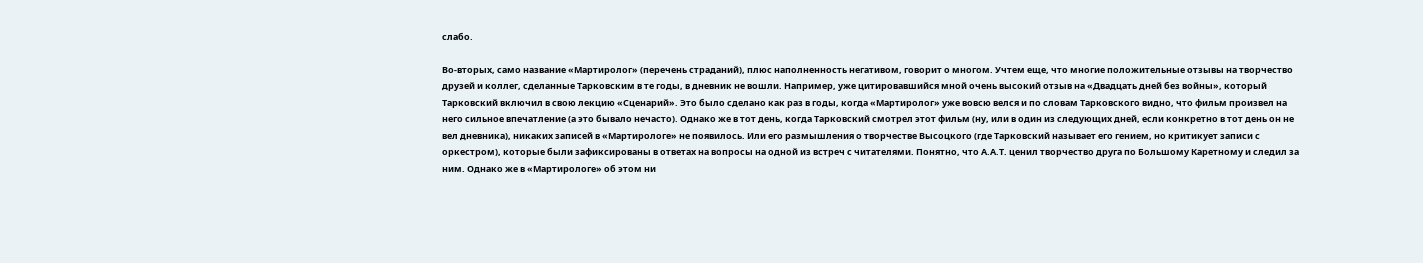слабо.

Во-вторых, само название «Мартиролог» (перечень страданий), плюс наполненность негативом, говорит о многом. Учтем еще, что многие положительные отзывы на творчество друзей и коллег, сделанные Тарковским в те годы, в дневник не вошли. Например, уже цитировавшийся мной очень высокий отзыв на «Двадцать дней без войны», который Тарковский включил в свою лекцию «Сценарий». Это было сделано как раз в годы, когда «Мартиролог» уже вовсю велся и по словам Тарковского видно, что фильм произвел на него сильное впечатление (а это бывало нечасто). Однако же в тот день, когда Тарковский смотрел этот фильм (ну, или в один из следующих дней, если конкретно в тот день он не вел дневника), никаких записей в «Мартирологе» не появилось. Или его размышления о творчестве Высоцкого (где Тарковский называет его гением, но критикует записи с оркестром), которые были зафиксированы в ответах на вопросы на одной из встреч с читателями. Понятно, что А.А.Т. ценил творчество друга по Большому Каретному и следил за ним. Однако же в «Мартирологе» об этом ни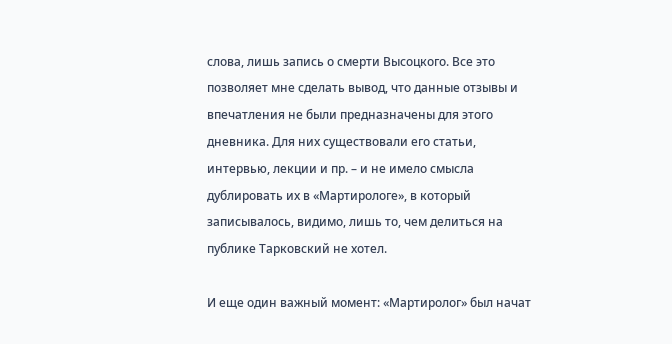слова, лишь запись о смерти Высоцкого. Все это позволяет мне сделать вывод, что данные отзывы и впечатления не были предназначены для этого дневника. Для них существовали его статьи, интервью, лекции и пр. – и не имело смысла дублировать их в «Мартирологе», в который записывалось, видимо, лишь то, чем делиться на публике Тарковский не хотел.

И еще один важный момент: «Мартиролог» был начат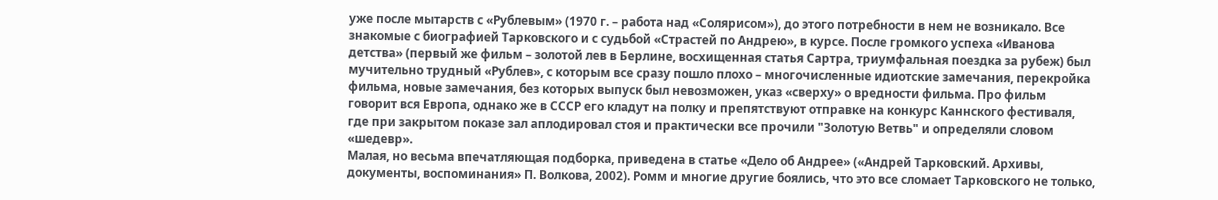уже после мытарств с «Рублевым» (1970 г. – работа над «Солярисом»), до этого потребности в нем не возникало. Все знакомые с биографией Тарковского и с судьбой «Страстей по Андрею», в курсе. После громкого успеха «Иванова детства» (первый же фильм – золотой лев в Берлине, восхищенная статья Сартра, триумфальная поездка за рубеж) был мучительно трудный «Рублев», с которым все сразу пошло плохо – многочисленные идиотские замечания, перекройка фильма, новые замечания, без которых выпуск был невозможен, указ «сверху» о вредности фильма. Про фильм говорит вся Европа, однако же в СССР его кладут на полку и препятствуют отправке на конкурс Каннского фестиваля, где при закрытом показе зал аплодировал стоя и практически все прочили "Золотую Ветвь" и определяли словом «шедевр».
Малая, но весьма впечатляющая подборка, приведена в статье «Дело об Андрее» («Андрей Тарковский. Архивы, документы, воспоминания» П. Волкова, 2002). Ромм и многие другие боялись, что это все сломает Тарковского не только,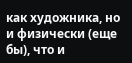как художника, но и физически (еще бы), что и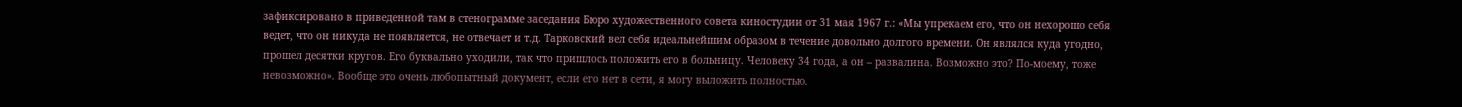зафиксировано в приведенной там в стенограмме заседания Бюро художественного совета киностудии от 31 мая 1967 г.: «Мы упрекаем его, что он нехорошо себя ведет, что он никуда не появляется, не отвечает и т.д. Тарковский вел себя идеальнейшим образом в течение довольно долгого времени. Он являлся куда угодно, прошел десятки кругов. Его буквально уходили, так что пришлось положить его в больницу. Человеку 34 года, а он – развалина. Возможно это? По-моему, тоже невозможно». Вообще это очень любопытный документ, если его нет в сети, я могу выложить полностью.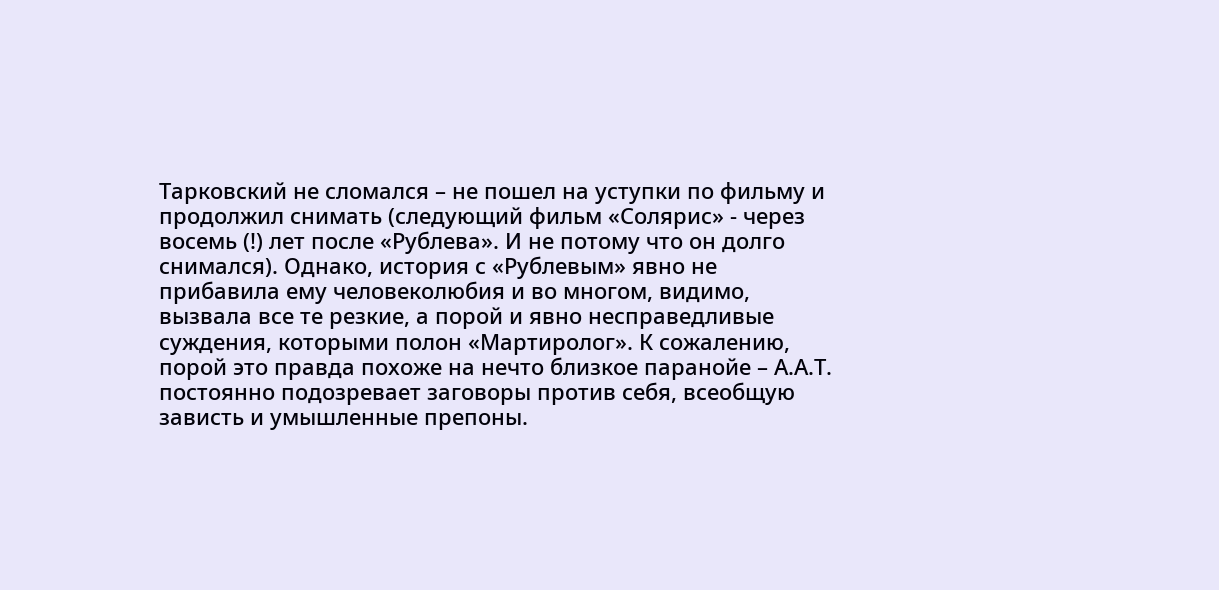Тарковский не сломался – не пошел на уступки по фильму и продолжил снимать (следующий фильм «Солярис» - через восемь (!) лет после «Рублева». И не потому что он долго снимался). Однако, история с «Рублевым» явно не прибавила ему человеколюбия и во многом, видимо, вызвала все те резкие, а порой и явно несправедливые суждения, которыми полон «Мартиролог». К сожалению, порой это правда похоже на нечто близкое паранойе – А.А.Т. постоянно подозревает заговоры против себя, всеобщую зависть и умышленные препоны.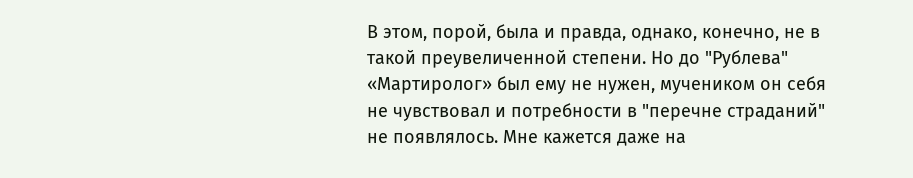В этом, порой, была и правда, однако, конечно, не в такой преувеличенной степени. Но до "Рублева" «Мартиролог» был ему не нужен, мучеником он себя не чувствовал и потребности в "перечне страданий" не появлялось. Мне кажется даже на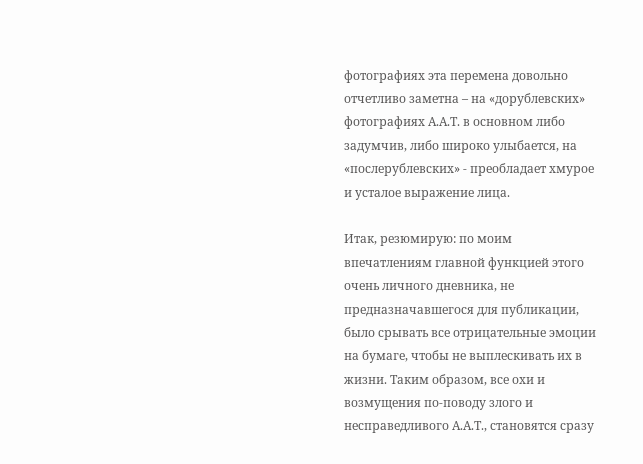фотографиях эта перемена довольно отчетливо заметна – на «дорублевских» фотографиях А.А.Т. в основном либо задумчив, либо широко улыбается, на «послерублевских» - преобладает хмурое и усталое выражение лица.

Итак, резюмирую: по моим впечатлениям главной функцией этого очень личного дневника, не предназначавшегося для публикации, было срывать все отрицательные эмоции на бумаге, чтобы не выплескивать их в жизни. Таким образом, все охи и возмущения по-поводу злого и несправедливого А.А.Т., становятся сразу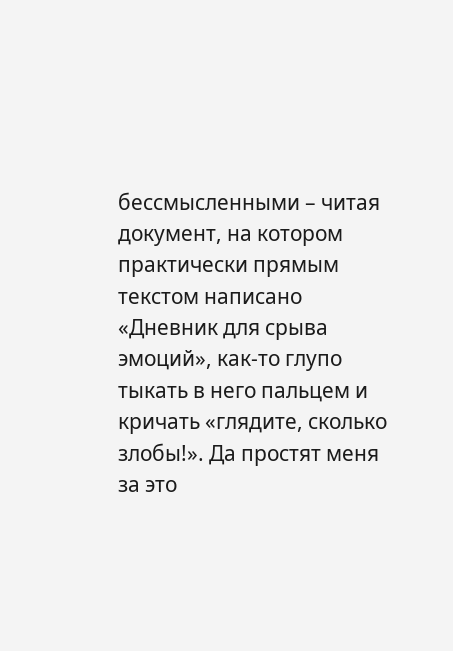бессмысленными – читая документ, на котором практически прямым текстом написано «Дневник для срыва эмоций», как-то глупо тыкать в него пальцем и кричать «глядите, сколько злобы!». Да простят меня за это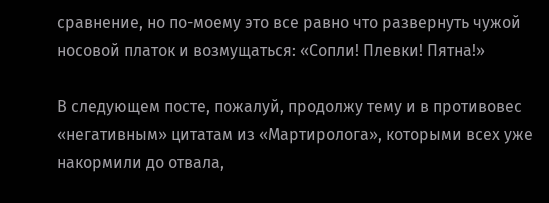сравнение, но по-моему это все равно что развернуть чужой носовой платок и возмущаться: «Сопли! Плевки! Пятна!»

В следующем посте, пожалуй, продолжу тему и в противовес «негативным» цитатам из «Мартиролога», которыми всех уже накормили до отвала,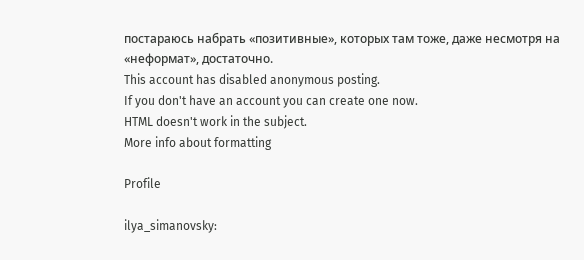постараюсь набрать «позитивные», которых там тоже, даже несмотря на «неформат», достаточно.
This account has disabled anonymous posting.
If you don't have an account you can create one now.
HTML doesn't work in the subject.
More info about formatting

Profile

ilya_simanovsky: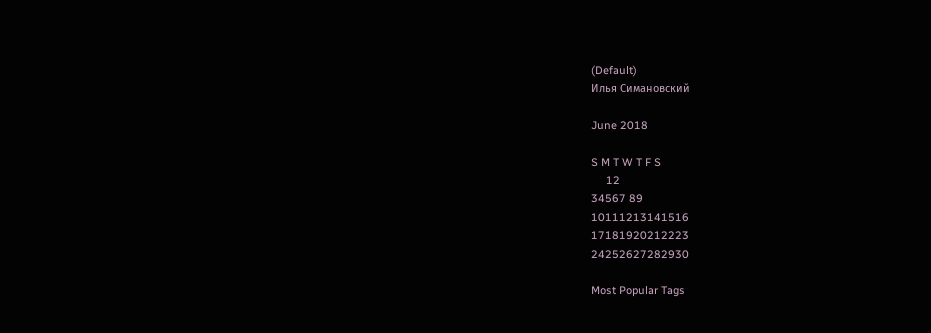(Default)
Илья Симановский

June 2018

S M T W T F S
     12
34567 89
10111213141516
17181920212223
24252627282930

Most Popular Tags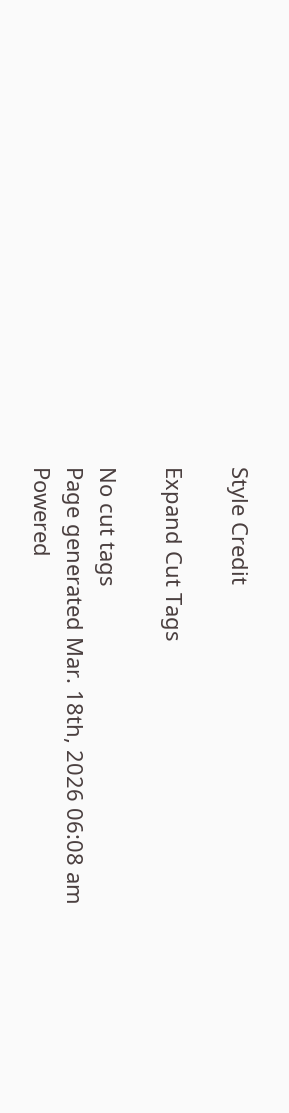Style Credit

Expand Cut Tags

No cut tags
Page generated Mar. 18th, 2026 06:08 am
Powered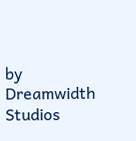by Dreamwidth Studios